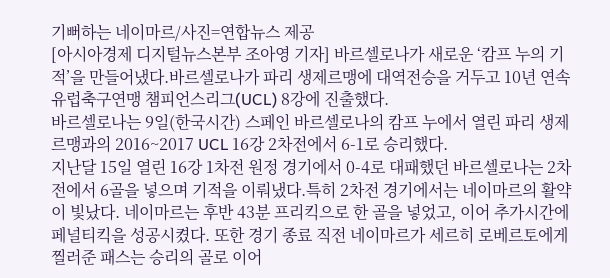기뻐하는 네이마르/사진=연합뉴스 제공
[아시아경제 디지털뉴스본부 조아영 기자] 바르셀로나가 새로운 ‘캄프 누의 기적’을 만들어냈다.바르셀로나가 파리 생제르맹에 대역전승을 거두고 10년 연속 유럽축구연맹 챔피언스리그(UCL) 8강에 진출했다.
바르셀로나는 9일(한국시간) 스페인 바르셀로나의 캄프 누에서 열린 파리 생제르맹과의 2016~2017 UCL 16강 2차전에서 6-1로 승리했다.
지난달 15일 열린 16강 1차전 원정 경기에서 0-4로 대패했던 바르셀로나는 2차전에서 6골을 넣으며 기적을 이뤄냈다.특히 2차전 경기에서는 네이마르의 활약이 빛났다. 네이마르는 후반 43분 프리킥으로 한 골을 넣었고, 이어 추가시간에 페널티킥을 성공시켰다. 또한 경기 종료 직전 네이마르가 세르히 로베르토에게 찔러준 패스는 승리의 골로 이어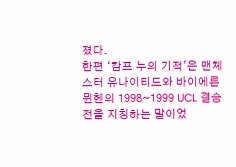졌다.
한편 ‘캄프 누의 기적’은 맨체스터 유나이티드와 바이에른 뮌헨의 1998~1999 UCL 결승전을 지칭하는 말이었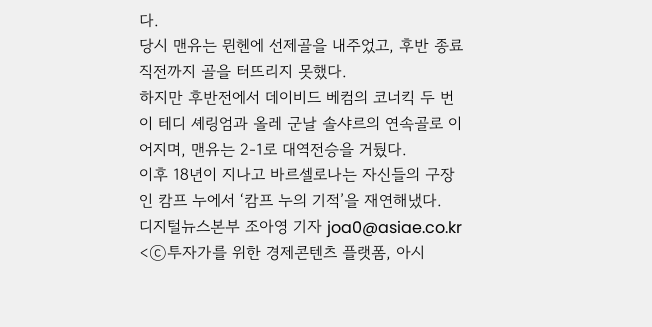다.
당시 맨유는 뮌헨에 선제골을 내주었고, 후반 종료 직전까지 골을 터뜨리지 못했다.
하지만 후반전에서 데이비드 베컴의 코너킥 두 번이 테디 셰링엄과 올레 군날 솔샤르의 연속골로 이어지며, 맨유는 2-1로 대역전승을 거뒀다.
이후 18년이 지나고 바르셀로나는 자신들의 구장인 캄프 누에서 ‘캄프 누의 기적’을 재연해냈다.
디지털뉴스본부 조아영 기자 joa0@asiae.co.kr
<ⓒ투자가를 위한 경제콘텐츠 플랫폼, 아시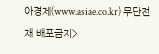아경제(www.asiae.co.kr) 무단전재 배포금지>